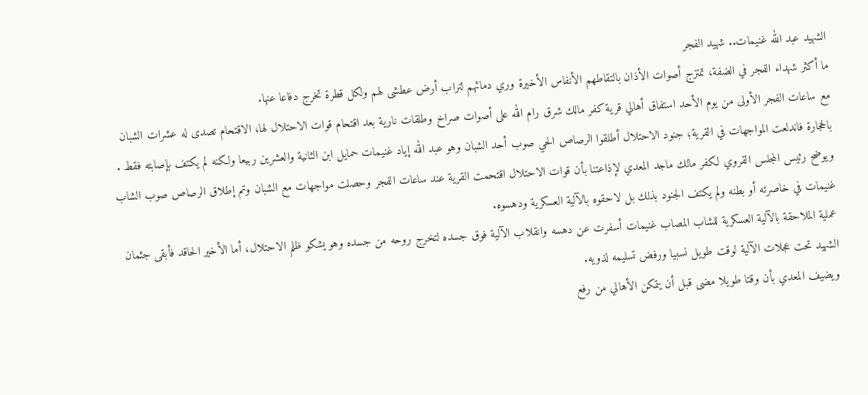الشهيد عبد الله غنيمات.. شهيد الفجر
ما أكثر شهداء الفجر في الضفة، تمتزج أصوات الأذان بالتقاطهم الأنفاس الأخيرة وري دمائهم لتراب أرض عطشى لهم ولكل قطرة تخرج دفاعا عنها.
مع ساعات الفجر الأولى من يوم الأحد استفاق أهالي قرية كفر مالك شرق رام الله على أصوات صراخ وطلقات نارية بعد اقتحام قوات الاحتلال لها، الاقتحام تصدى له عشرات الشبان بالحجارة فاندلعت المواجهات في القرية؛ جنود الاحتلال أطلقوا الرصاص الحي صوب أحد الشبان وهو عبد الله إياد غنيمات حمايل ابن الثانية والعشرين ربيعا ولكنه لم يكتف بإصابته فقط .
ويوضح رئيس المجلس القروي لكفر مالك ماجد المعدي لإذاعتنا بأن قوات الاحتلال اقتحمت القرية عند ساعات الفجر وحصلت مواجهات مع الشبان وتم إطلاق الرصاص صوب الشاب غنيمات في خاصرته أو بطنه ولم يكتف الجنود بذلك بل لاحقوه بالآلية العسكرية ودهسوه.
عملية الملاحقة بالآلية العسكرية للشاب المصاب غنيمات أسفرت عن دهسه وانقلاب الآلية فوق جسده لتخرج روحه من جسده وهو يشكو ظلم الاحتلال، أما الأخير الحاقد فأبقى جثمان الشهيد تحت عجلات الآلية لوقت طويل نسبيا ورفض تسليمه لذويه.
ويضيف المعدي بأن وقتا طويلا مضى قبل أن يتمكن الأهالي من رفع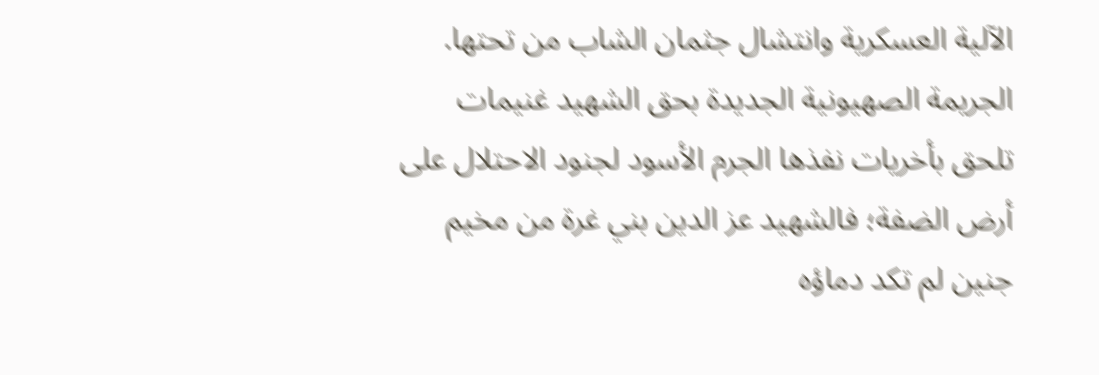الآلية العسكرية وانتشال جثمان الشاب من تحتها.
الجريمة الصهيونية الجديدة بحق الشهيد غنيمات تلحق بأخريات نفذها الجرم الأسود لجنود الاحتلال على أرض الضفة؛ فالشهيد عز الدين بني غرة من مخيم جنين لم تكد دماؤه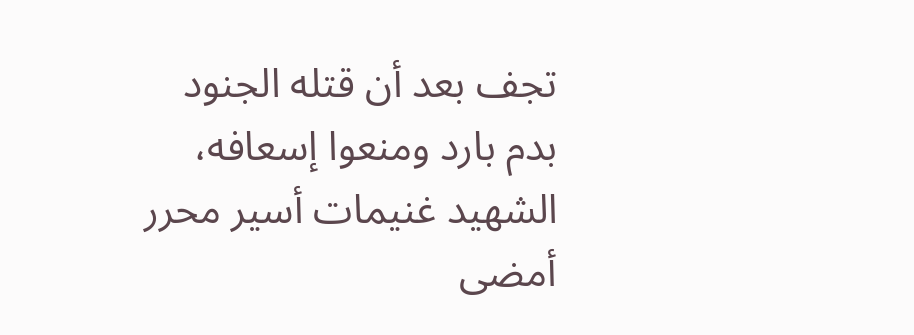تجف بعد أن قتله الجنود بدم بارد ومنعوا إسعافه، الشهيد غنيمات أسير محرر أمضى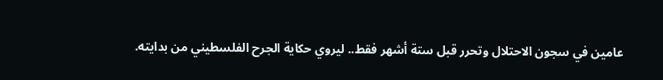عامين في سجون الاحتلال وتحرر قبل ستة أشهر فقط.. ليروي حكاية الجرح الفلسطيني من بدايته.